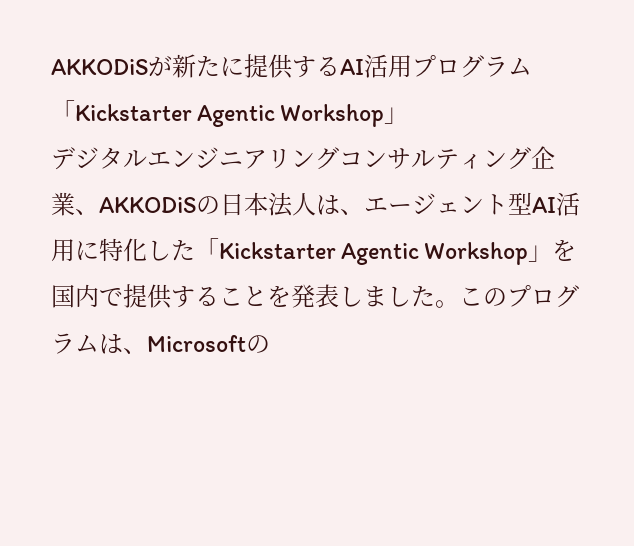AKKODiSが新たに提供するAI活用プログラム「Kickstarter Agentic Workshop」
デジタルエンジニアリングコンサルティング企業、AKKODiSの日本法人は、エージェント型AI活用に特化した「Kickstarter Agentic Workshop」を国内で提供することを発表しました。このプログラムは、Microsoftの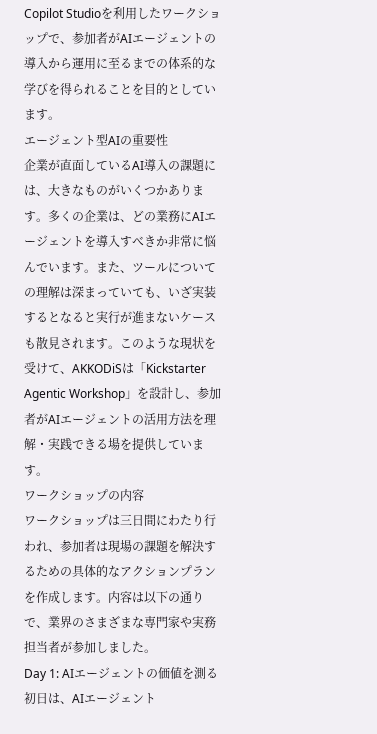Copilot Studioを利用したワークショップで、参加者がAIエージェントの導入から運用に至るまでの体系的な学びを得られることを目的としています。
エージェント型AIの重要性
企業が直面しているAI導入の課題には、大きなものがいくつかあります。多くの企業は、どの業務にAIエージェントを導入すべきか非常に悩んでいます。また、ツールについての理解は深まっていても、いざ実装するとなると実行が進まないケースも散見されます。このような現状を受けて、AKKODiSは「Kickstarter Agentic Workshop」を設計し、参加者がAIエージェントの活用方法を理解・実践できる場を提供しています。
ワークショップの内容
ワークショップは三日間にわたり行われ、参加者は現場の課題を解決するための具体的なアクションプランを作成します。内容は以下の通りで、業界のさまざまな専門家や実務担当者が参加しました。
Day 1: AIエージェントの価値を測る
初日は、AIエージェント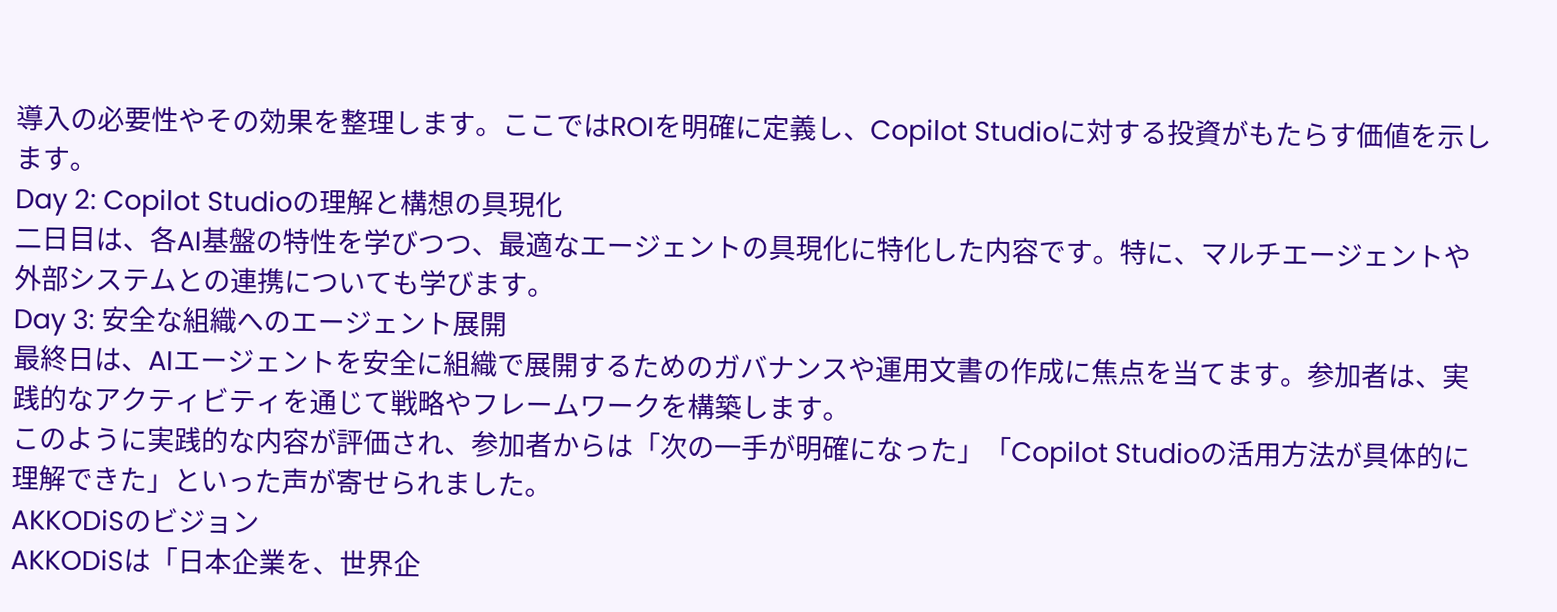導入の必要性やその効果を整理します。ここではROIを明確に定義し、Copilot Studioに対する投資がもたらす価値を示します。
Day 2: Copilot Studioの理解と構想の具現化
二日目は、各AI基盤の特性を学びつつ、最適なエージェントの具現化に特化した内容です。特に、マルチエージェントや外部システムとの連携についても学びます。
Day 3: 安全な組織へのエージェント展開
最終日は、AIエージェントを安全に組織で展開するためのガバナンスや運用文書の作成に焦点を当てます。参加者は、実践的なアクティビティを通じて戦略やフレームワークを構築します。
このように実践的な内容が評価され、参加者からは「次の一手が明確になった」「Copilot Studioの活用方法が具体的に理解できた」といった声が寄せられました。
AKKODiSのビジョン
AKKODiSは「日本企業を、世界企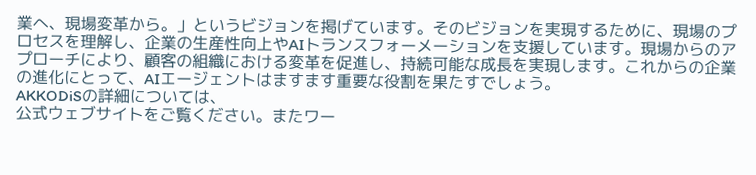業へ、現場変革から。」というビジョンを掲げています。そのビジョンを実現するために、現場のプロセスを理解し、企業の生産性向上やAIトランスフォーメーションを支援しています。現場からのアプローチにより、顧客の組織における変革を促進し、持続可能な成長を実現します。これからの企業の進化にとって、AIエージェントはますます重要な役割を果たすでしょう。
AKKODiSの詳細については、
公式ウェブサイトをご覧ください。またワー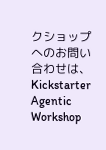クショップへのお問い合わせは、Kickstarter Agentic Workshop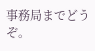事務局までどうぞ。